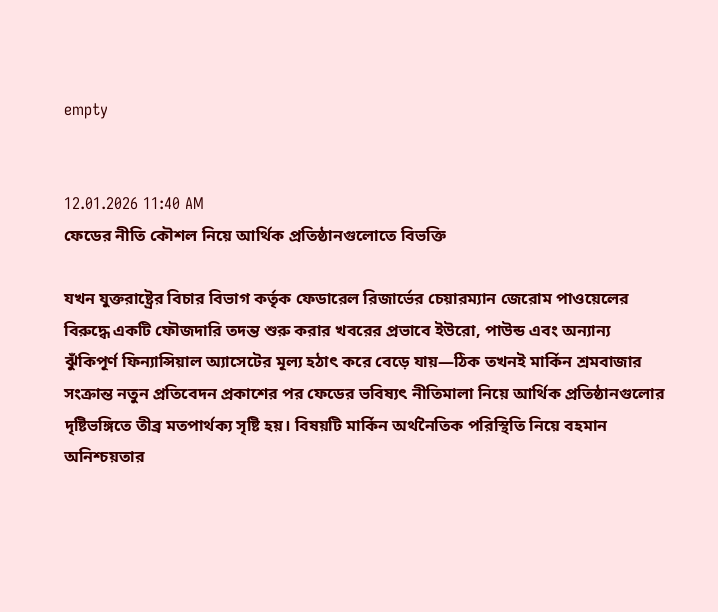empty


12.01.2026 11:40 AM
ফেডের নীতি কৌশল নিয়ে আর্থিক প্রতিষ্ঠানগুলোতে বিভক্তি

যখন যুক্তরাষ্ট্রের বিচার বিভাগ কর্তৃক ফেডারেল রিজার্ভের চেয়ারম্যান জেরোম পাওয়েলের বিরুদ্ধে একটি ফৌজদারি তদন্ত শুরু করার খবরের প্রভাবে ইউরো, পাউন্ড এবং অন্যান্য ঝুঁকিপূর্ণ ফিন্যান্সিয়াল অ্যাসেটের মূল্য হঠাৎ করে বেড়ে যায়—ঠিক তখনই মার্কিন শ্রমবাজার সংক্রান্ত নতুন প্রতিবেদন প্রকাশের পর ফেডের ভবিষ্যৎ নীতিমালা নিয়ে আর্থিক প্রতিষ্ঠানগুলোর দৃষ্টিভঙ্গিতে তীব্র মতপার্থক্য সৃষ্টি হয়। বিষয়টি মার্কিন অর্থনৈতিক পরিস্থিতি নিয়ে বহমান অনিশ্চয়তার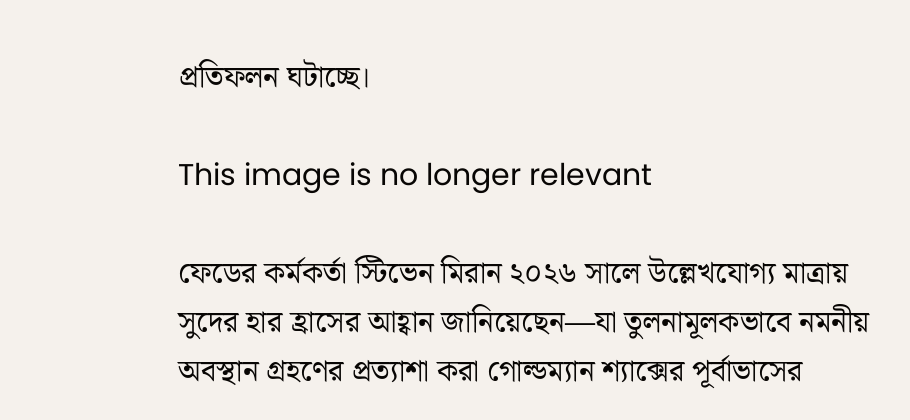প্রতিফলন ঘটাচ্ছে।

This image is no longer relevant

ফেডের কর্মকর্তা স্টিভেন মিরান ২০২৬ সালে উল্লেখযোগ্য মাত্রায় সুদের হার হ্রাসের আহ্বান জানিয়েছেন—যা তুলনামূলকভাবে নমনীয় অবস্থান গ্রহণের প্রত্যাশা করা গোল্ডম্যান শ্যাক্সের পূর্বাভাসের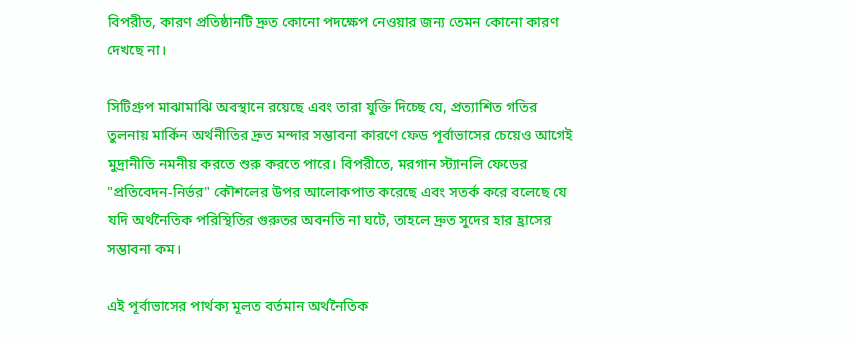বিপরীত, কারণ প্রতিষ্ঠানটি দ্রুত কোনো পদক্ষেপ নেওয়ার জন্য তেমন কোনো কারণ দেখছে না।

সিটিগ্রুপ মাঝামাঝি অবস্থানে রয়েছে এবং তারা যুক্তি দিচ্ছে যে, প্রত্যাশিত গতির তুলনায় মার্কিন অর্থনীতির দ্রুত মন্দার সম্ভাবনা কারণে ফেড পূর্বাভাসের চেয়েও আগেই মুদ্রানীতি নমনীয় করতে শুরু করতে পারে। বিপরীতে, মরগান স্ট্যানলি ফেডের "প্রতিবেদন-নির্ভর" কৌশলের উপর আলোকপাত করেছে এবং সতর্ক করে বলেছে যে যদি অর্থনৈতিক পরিস্থিতির গুরুতর অবনতি না ঘটে, তাহলে দ্রুত সুদের হার হ্রাসের সম্ভাবনা কম।

এই পূর্বাভাসের পার্থক্য মূলত বর্তমান অর্থনৈতিক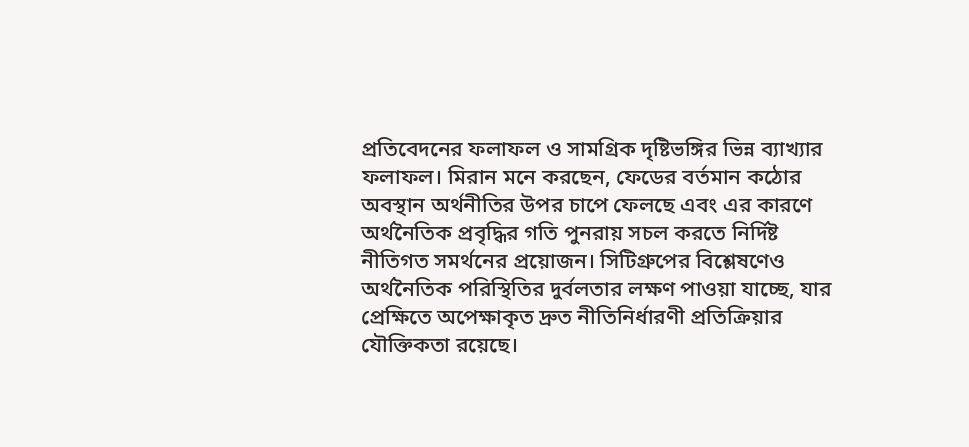প্রতিবেদনের ফলাফল ও সামগ্রিক দৃষ্টিভঙ্গির ভিন্ন ব্যাখ্যার ফলাফল। মিরান মনে করছেন, ফেডের বর্তমান কঠোর অবস্থান অর্থনীতির উপর চাপে ফেলছে এবং এর কারণে অর্থনৈতিক প্রবৃদ্ধির গতি পুনরায় সচল করতে নির্দিষ্ট নীতিগত সমর্থনের প্রয়োজন। সিটিগ্রুপের বিশ্লেষণেও অর্থনৈতিক পরিস্থিতির দুর্বলতার লক্ষণ পাওয়া যাচ্ছে, যার প্রেক্ষিতে অপেক্ষাকৃত দ্রুত নীতিনির্ধারণী প্রতিক্রিয়ার যৌক্তিকতা রয়েছে।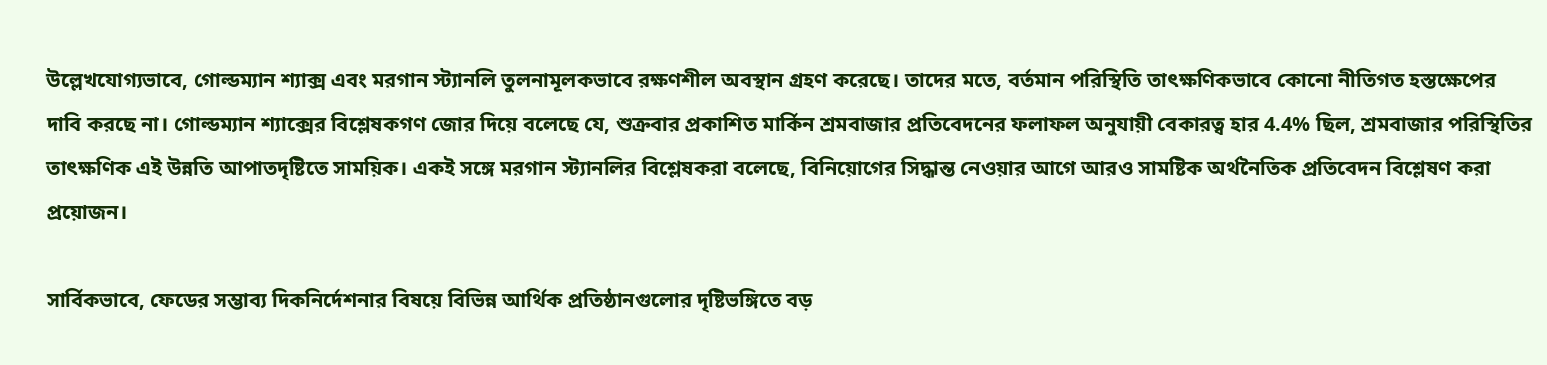উল্লেখযোগ্যভাবে, গোল্ডম্যান শ্যাক্স এবং মরগান স্ট্যানলি তুলনামূলকভাবে রক্ষণশীল অবস্থান গ্রহণ করেছে। তাদের মতে, বর্তমান পরিস্থিতি তাৎক্ষণিকভাবে কোনো নীতিগত হস্তক্ষেপের দাবি করছে না। গোল্ডম্যান শ্যাক্সের বিশ্লেষকগণ জোর দিয়ে বলেছে যে, শুক্রবার প্রকাশিত মার্কিন শ্রমবাজার প্রতিবেদনের ফলাফল অনুযায়ী বেকারত্ব হার 4.4% ছিল, শ্রমবাজার পরিস্থিতির তাৎক্ষণিক এই উন্নতি আপাতদৃষ্টিতে সাময়িক। একই সঙ্গে মরগান স্ট্যানলির বিশ্লেষকরা বলেছে, বিনিয়োগের সিদ্ধান্ত নেওয়ার আগে আরও সামষ্টিক অর্থনৈতিক প্রতিবেদন বিশ্লেষণ করা প্রয়োজন।

সার্বিকভাবে, ফেডের সম্ভাব্য দিকনির্দেশনার বিষয়ে বিভিন্ন আর্থিক প্রতিষ্ঠানগুলোর দৃষ্টিভঙ্গিতে বড়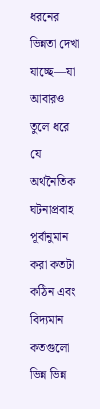ধরনের ভিন্নতা দেখা যাচ্ছে—যা আবারও তুলে ধরে যে অর্থনৈতিক ঘটনাপ্রবাহ পূর্বানুমান করা কতটা কঠিন এবং বিদ্যমান কতগুলো ভিন্ন ভিন্ন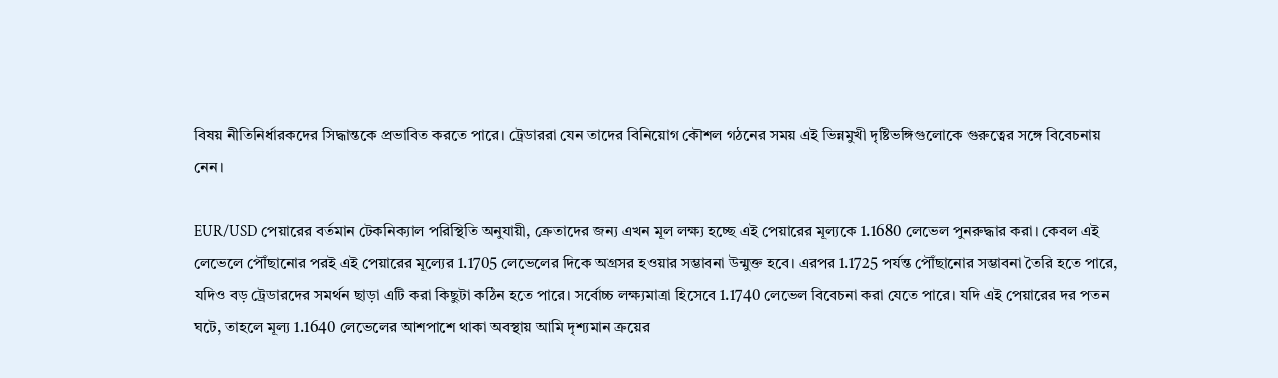বিষয় নীতিনির্ধারকদের সিদ্ধান্তকে প্রভাবিত করতে পারে। ট্রেডাররা যেন তাদের বিনিয়োগ কৌশল গঠনের সময় এই ভিন্নমুখী দৃষ্টিভঙ্গিগুলোকে গুরুত্বের সঙ্গে বিবেচনায় নেন।

EUR/USD পেয়ারের বর্তমান টেকনিক্যাল পরিস্থিতি অনুযায়ী, ক্রেতাদের জন্য এখন মূল লক্ষ্য হচ্ছে এই পেয়ারের মূল্যকে 1.1680 লেভেল পুনরুদ্ধার করা। কেবল এই লেভেলে পৌঁছানোর পরই এই পেয়ারের মূল্যের 1.1705 লেভেলের দিকে অগ্রসর হওয়ার সম্ভাবনা উন্মুক্ত হবে। এরপর 1.1725 পর্যন্ত পৌঁছানোর সম্ভাবনা তৈরি হতে পারে, যদিও বড় ট্রেডারদের সমর্থন ছাড়া এটি করা কিছুটা কঠিন হতে পারে। সর্বোচ্চ লক্ষ্যমাত্রা হিসেবে 1.1740 লেভেল বিবেচনা করা যেতে পারে। যদি এই পেয়ারের দর পতন ঘটে, তাহলে মূল্য 1.1640 লেভেলের আশপাশে থাকা অবস্থায় আমি দৃশ্যমান ক্রয়ের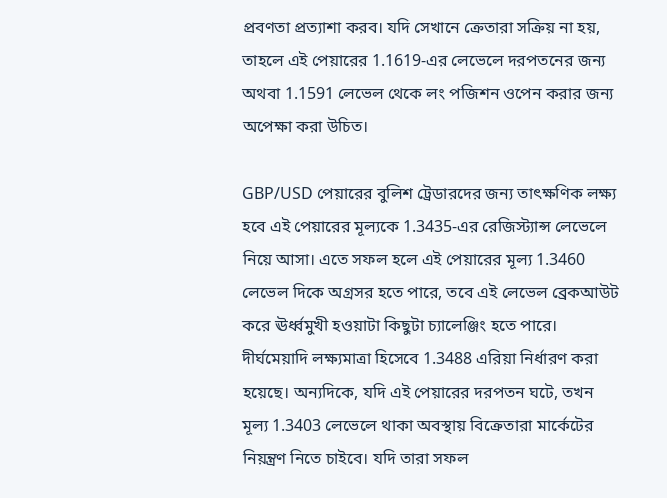প্রবণতা প্রত্যাশা করব। যদি সেখানে ক্রেতারা সক্রিয় না হয়, তাহলে এই পেয়ারের 1.1619-এর লেভেলে দরপতনের জন্য অথবা 1.1591 লেভেল থেকে লং পজিশন ওপেন করার জন্য অপেক্ষা করা উচিত।

GBP/USD পেয়ারের বুলিশ ট্রেডারদের জন্য তাৎক্ষণিক লক্ষ্য হবে এই পেয়ারের মূল্যকে 1.3435-এর রেজিস্ট্যান্স লেভেলে নিয়ে আসা। এতে সফল হলে এই পেয়ারের মূল্য 1.3460 লেভেল দিকে অগ্রসর হতে পারে, তবে এই লেভেল ব্রেকআউট করে ঊর্ধ্বমুখী হওয়াটা কিছুটা চ্যালেঞ্জিং হতে পারে। দীর্ঘমেয়াদি লক্ষ্যমাত্রা হিসেবে 1.3488 এরিয়া নির্ধারণ করা হয়েছে। অন্যদিকে, যদি এই পেয়ারের দরপতন ঘটে, তখন মূল্য 1.3403 লেভেলে থাকা অবস্থায় বিক্রেতারা মার্কেটের নিয়ন্ত্রণ নিতে চাইবে। যদি তারা সফল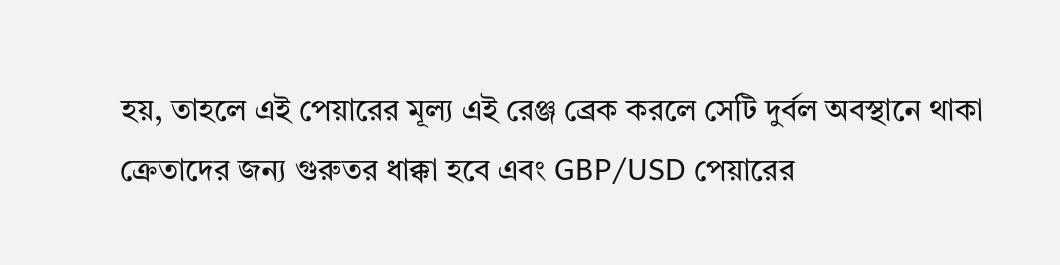হয়, তাহলে এই পেয়ারের মূল্য এই রেঞ্জ ব্রেক করলে সেটি দুর্বল অবস্থানে থাকা ক্রেতাদের জন্য গুরুতর ধাক্কা হবে এবং GBP/USD পেয়ারের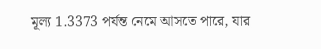মূল্য 1.3373 পর্যন্ত নেমে আসতে পারে, যার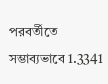পরবর্তীতে সম্ভাব্যভাবে 1.3341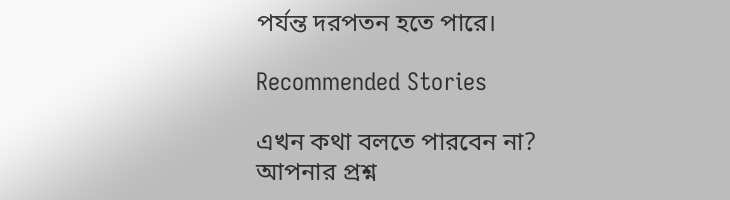পর্যন্ত দরপতন হতে পারে।

Recommended Stories

এখন কথা বলতে পারবেন না?
আপনার প্রশ্ন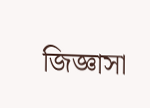জিজ্ঞাসা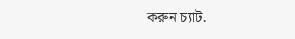করুন চ্যাট.